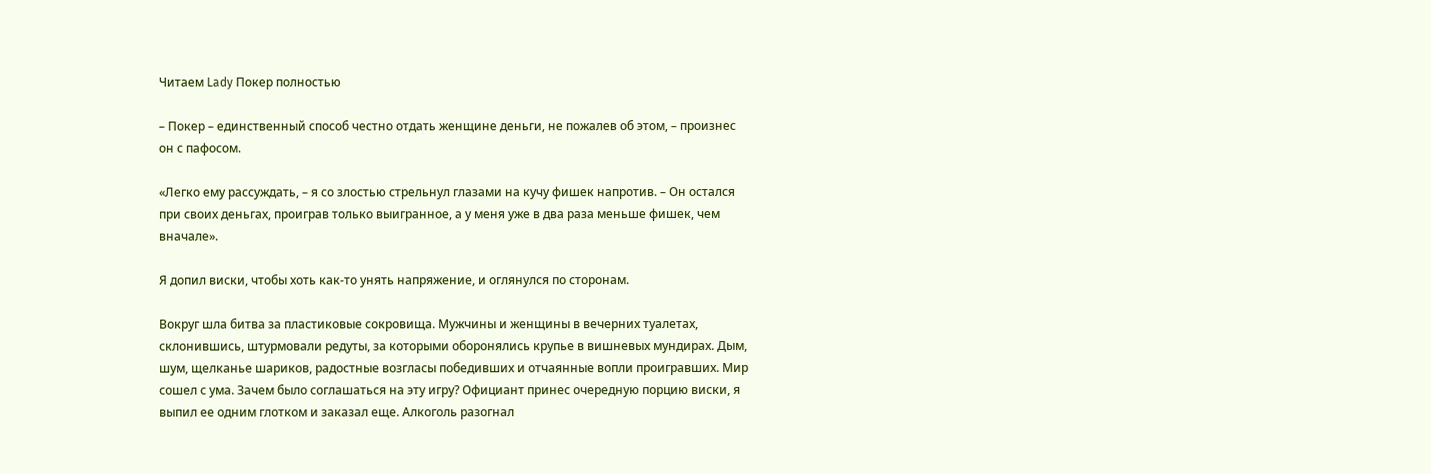Читаем Lady Покер полностью

– Покер – единственный способ честно отдать женщине деньги, не пожалев об этом, – произнес он с пафосом.

«Легко ему рассуждать, – я со злостью стрельнул глазами на кучу фишек напротив. – Он остался при своих деньгах, проиграв только выигранное, а у меня уже в два раза меньше фишек, чем вначале».

Я допил виски, чтобы хоть как-то унять напряжение, и оглянулся по сторонам.

Вокруг шла битва за пластиковые сокровища. Мужчины и женщины в вечерних туалетах, склонившись, штурмовали редуты, за которыми оборонялись крупье в вишневых мундирах. Дым, шум, щелканье шариков, радостные возгласы победивших и отчаянные вопли проигравших. Мир сошел с ума. Зачем было соглашаться на эту игру? Официант принес очередную порцию виски, я выпил ее одним глотком и заказал еще. Алкоголь разогнал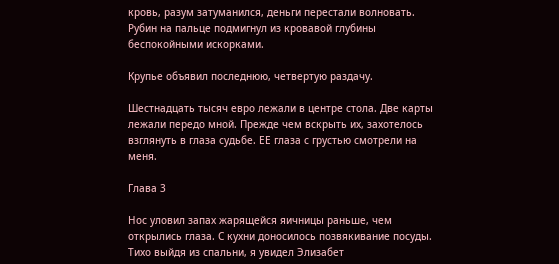кровь, разум затуманился, деньги перестали волновать. Рубин на пальце подмигнул из кровавой глубины беспокойными искорками.

Крупье объявил последнюю, четвертую раздачу.

Шестнадцать тысяч евро лежали в центре стола. Две карты лежали передо мной. Прежде чем вскрыть их, захотелось взглянуть в глаза судьбе. ЕЕ глаза с грустью смотрели на меня.

Глава 3

Нос уловил запах жарящейся яичницы раньше, чем открылись глаза. С кухни доносилось позвякивание посуды. Тихо выйдя из спальни, я увидел Элизабет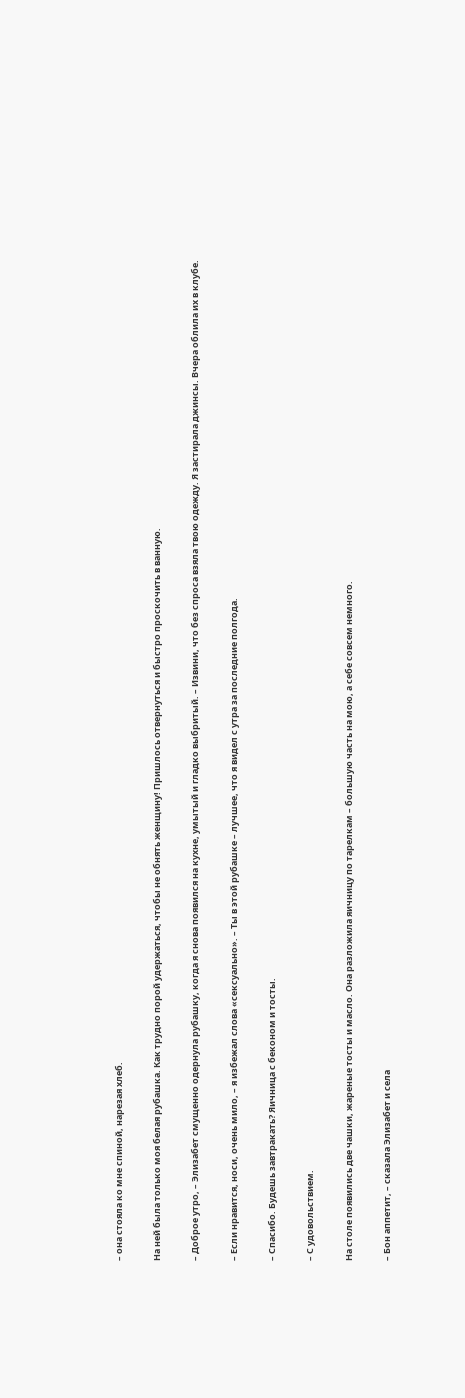– она стояла ко мне спиной, нарезая хлеб.

На ней была только моя белая рубашка. Как трудно порой удержаться, чтобы не обнять женщину! Пришлось отвернуться и быстро проскочить в ванную.

– Доброе утро, – Элизабет смущенно одернула рубашку, когда я снова появился на кухне, умытый и гладко выбритый. – Извини, что без спроса взяла твою одежду. Я застирала джинсы. Вчера облила их в клубе.

– Если нравится, носи, очень мило, – я избежал слова «сексуально». – Ты в этой рубашке – лучшее, что я видел с утра за последние полгода.

– Спасибо. Будешь завтракать? Яичница с беконом и тосты.

– С удовольствием.

На столе появились две чашки, жареные тосты и масло. Она разложила яичницу по тарелкам – большую часть на мою, а себе совсем немного.

– Бон аппетит, – сказала Элизабет и села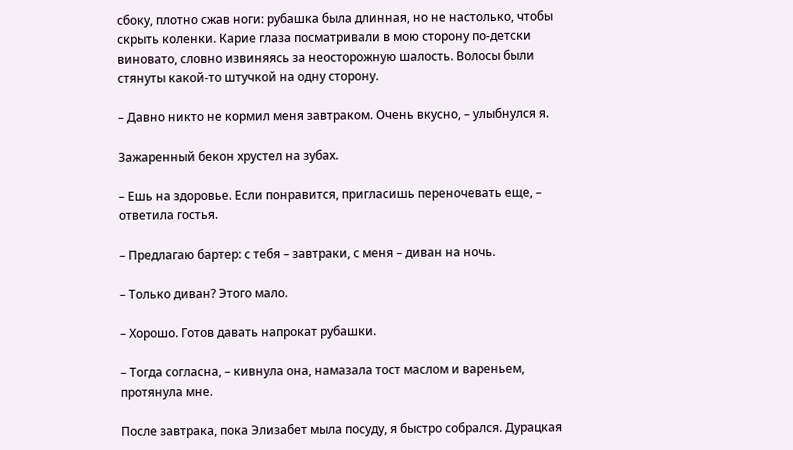сбоку, плотно сжав ноги: рубашка была длинная, но не настолько, чтобы скрыть коленки. Карие глаза посматривали в мою сторону по-детски виновато, словно извиняясь за неосторожную шалость. Волосы были стянуты какой-то штучкой на одну сторону.

– Давно никто не кормил меня завтраком. Очень вкусно, – улыбнулся я.

Зажаренный бекон хрустел на зубах.

– Ешь на здоровье. Если понравится, пригласишь переночевать еще, – ответила гостья.

– Предлагаю бартер: с тебя – завтраки, с меня – диван на ночь.

– Только диван? Этого мало.

– Хорошо. Готов давать напрокат рубашки.

– Тогда согласна, – кивнула она, намазала тост маслом и вареньем, протянула мне.

После завтрака, пока Элизабет мыла посуду, я быстро собрался. Дурацкая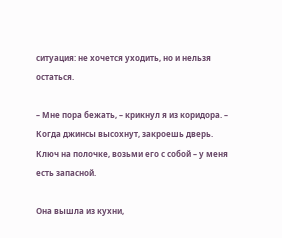ситуация: не хочется уходить, но и нельзя остаться.

– Мне пора бежать, – крикнул я из коридора. – Когда джинсы высохнут, закроешь дверь. Ключ на полочке, возьми его с собой – у меня есть запасной.

Она вышла из кухни,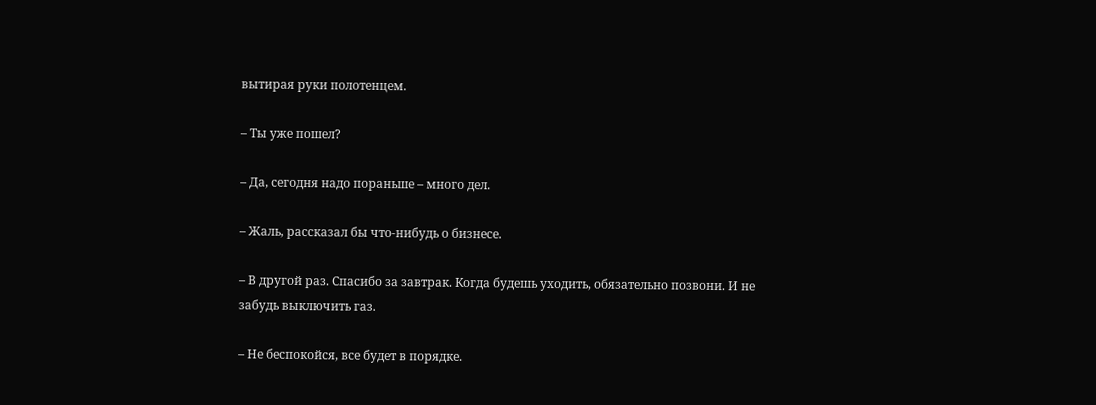вытирая руки полотенцем.

– Ты уже пошел?

– Да, сегодня надо пораньше – много дел.

– Жаль, рассказал бы что-нибудь о бизнесе.

– В другой раз. Спасибо за завтрак. Когда будешь уходить, обязательно позвони. И не забудь выключить газ.

– Не беспокойся, все будет в порядке.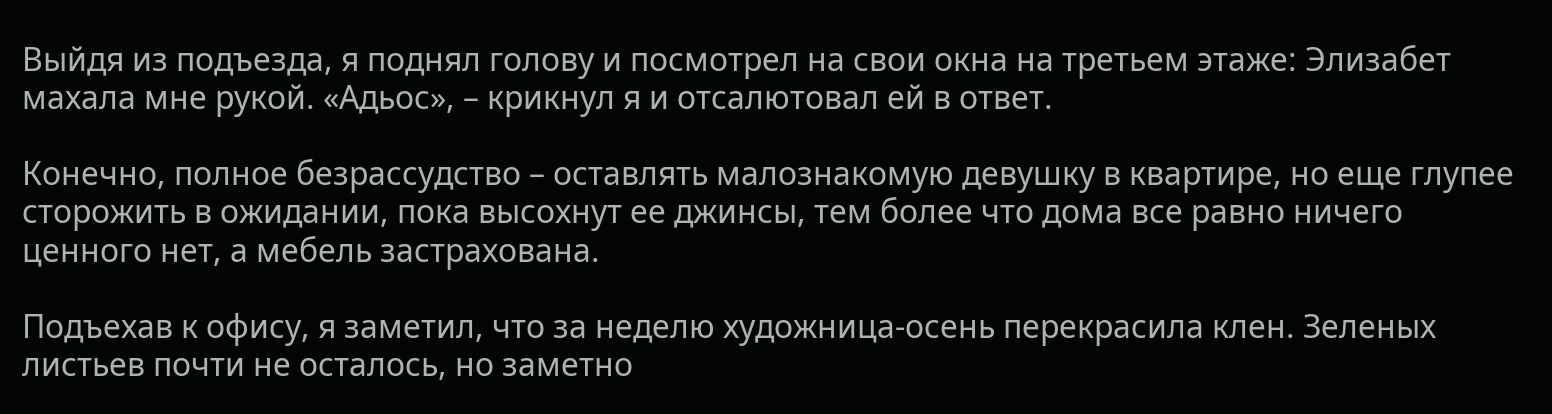Выйдя из подъезда, я поднял голову и посмотрел на свои окна на третьем этаже: Элизабет махала мне рукой. «Адьос», – крикнул я и отсалютовал ей в ответ.

Конечно, полное безрассудство – оставлять малознакомую девушку в квартире, но еще глупее сторожить в ожидании, пока высохнут ее джинсы, тем более что дома все равно ничего ценного нет, а мебель застрахована.

Подъехав к офису, я заметил, что за неделю художница-осень перекрасила клен. Зеленых листьев почти не осталось, но заметно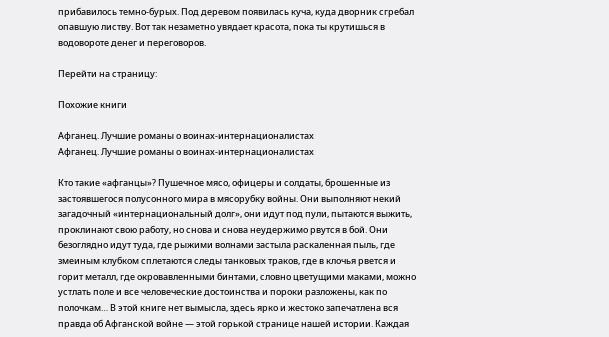прибавилось темно-бурых. Под деревом появилась куча, куда дворник сгребал опавшую листву. Вот так незаметно увядает красота, пока ты крутишься в водовороте денег и переговоров.

Перейти на страницу:

Похожие книги

Афганец. Лучшие романы о воинах-интернационалистах
Афганец. Лучшие романы о воинах-интернационалистах

Кто такие «афганцы»? Пушечное мясо, офицеры и солдаты, брошенные из застоявшегося полусонного мира в мясорубку войны. Они выполняют некий загадочный «интернациональный долг», они идут под пули, пытаются выжить, проклинают свою работу, но снова и снова неудержимо рвутся в бой. Они безоглядно идут туда, где рыжими волнами застыла раскаленная пыль, где змеиным клубком сплетаются следы танковых траков, где в клочья рвется и горит металл, где окровавленными бинтами, словно цветущими маками, можно устлать поле и все человеческие достоинства и пороки разложены, как по полочкам… В этой книге нет вымысла, здесь ярко и жестоко запечатлена вся правда об Афганской войне — этой горькой странице нашей истории. Каждая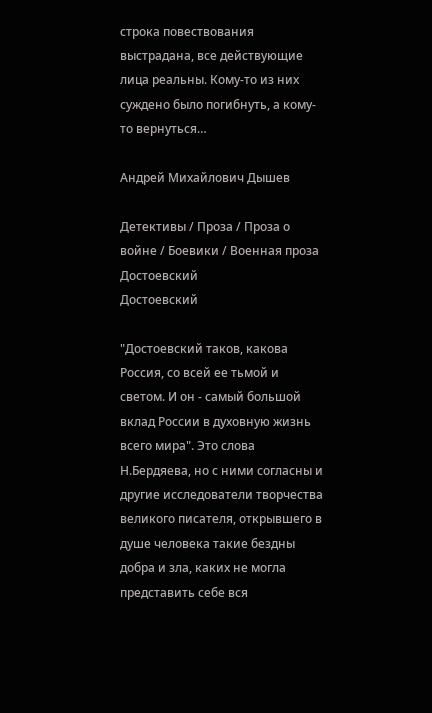строка повествования выстрадана, все действующие лица реальны. Кому-то из них суждено было погибнуть, а кому-то вернуться…

Андрей Михайлович Дышев

Детективы / Проза / Проза о войне / Боевики / Военная проза
Достоевский
Достоевский

"Достоевский таков, какова Россия, со всей ее тьмой и светом. И он - самый большой вклад России в духовную жизнь всего мира". Это слова Н.Бердяева, но с ними согласны и другие исследователи творчества великого писателя, открывшего в душе человека такие бездны добра и зла, каких не могла представить себе вся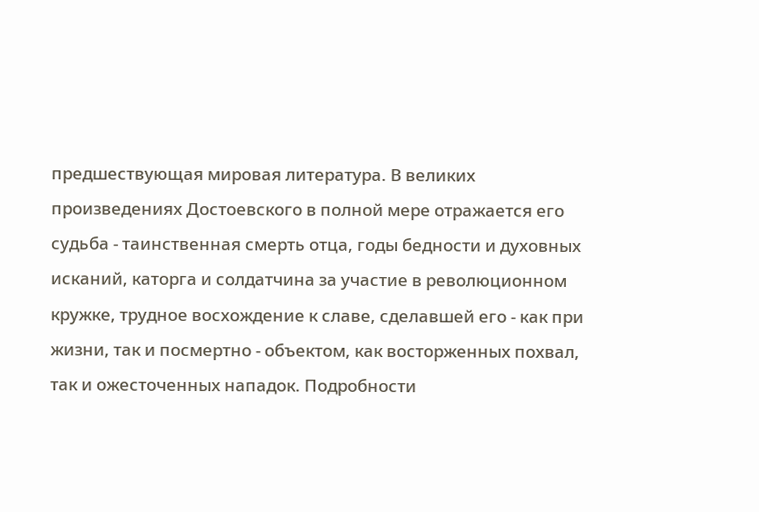предшествующая мировая литература. В великих произведениях Достоевского в полной мере отражается его судьба - таинственная смерть отца, годы бедности и духовных исканий, каторга и солдатчина за участие в революционном кружке, трудное восхождение к славе, сделавшей его - как при жизни, так и посмертно - объектом, как восторженных похвал, так и ожесточенных нападок. Подробности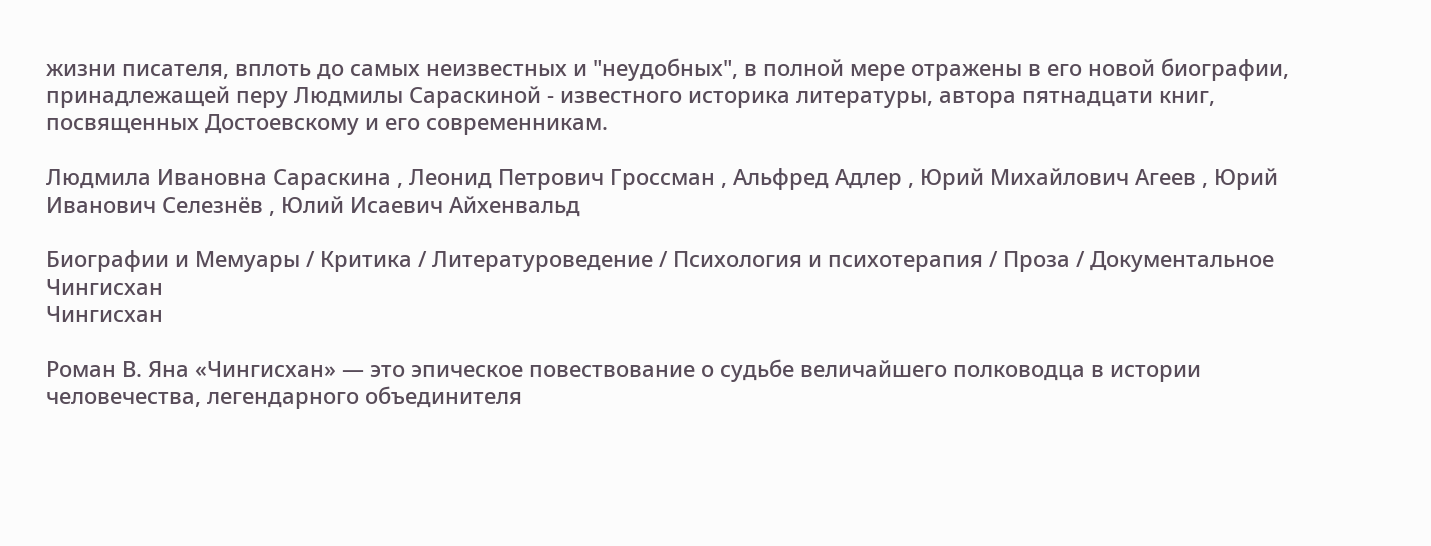жизни писателя, вплоть до самых неизвестных и "неудобных", в полной мере отражены в его новой биографии, принадлежащей перу Людмилы Сараскиной - известного историка литературы, автора пятнадцати книг, посвященных Достоевскому и его современникам.

Людмила Ивановна Сараскина , Леонид Петрович Гроссман , Альфред Адлер , Юрий Михайлович Агеев , Юрий Иванович Селезнёв , Юлий Исаевич Айхенвальд

Биографии и Мемуары / Критика / Литературоведение / Психология и психотерапия / Проза / Документальное
Чингисхан
Чингисхан

Роман В. Яна «Чингисхан» — это эпическое повествование о судьбе величайшего полководца в истории человечества, легендарного объединителя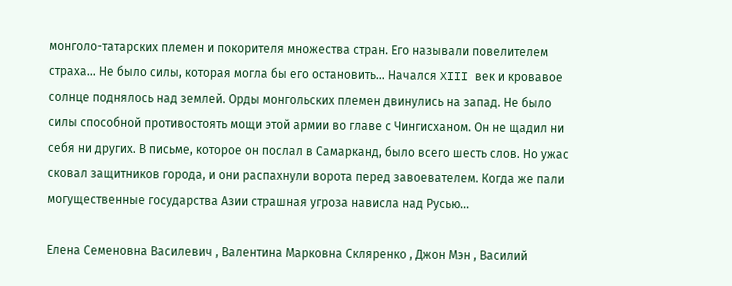монголо-татарских племен и покорителя множества стран. Его называли повелителем страха… Не было силы, которая могла бы его остановить… Начался XIII век и кровавое солнце поднялось над землей. Орды монгольских племен двинулись на запад. Не было силы способной противостоять мощи этой армии во главе с Чингисханом. Он не щадил ни себя ни других. В письме, которое он послал в Самарканд, было всего шесть слов. Но ужас сковал защитников города, и они распахнули ворота перед завоевателем. Когда же пали могущественные государства Азии страшная угроза нависла над Русью...

Елена Семеновна Василевич , Валентина Марковна Скляренко , Джон Мэн , Василий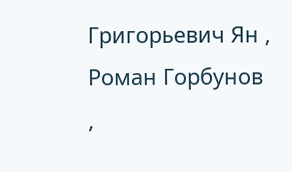Григорьевич Ян , Роман Горбунов ,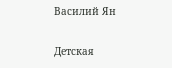Василий Ян

Детская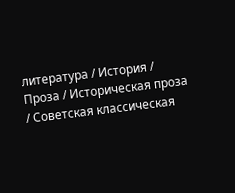литература / История / Проза / Историческая проза / Советская классическая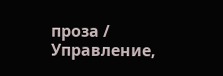проза / Управление,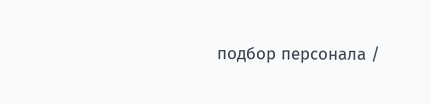подбор персонала /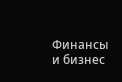Финансы и бизнес